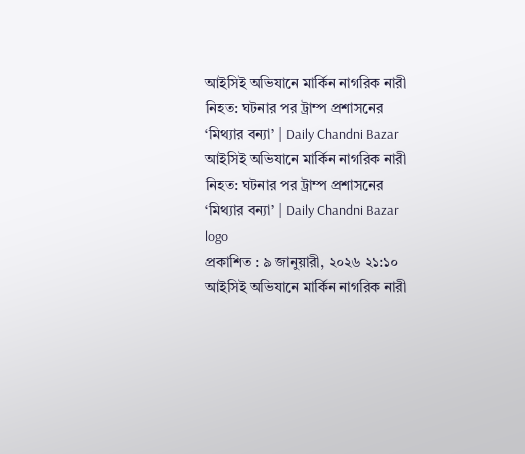আইসিই অভিযানে মার্কিন নাগরিক নারী নিহত: ঘটনার পর ট্রাম্প প্রশাসনের ‘মিথ্যার বন্যা’ | Daily Chandni Bazar আইসিই অভিযানে মার্কিন নাগরিক নারী নিহত: ঘটনার পর ট্রাম্প প্রশাসনের ‘মিথ্যার বন্যা’ | Daily Chandni Bazar
logo
প্রকাশিত : ৯ জানুয়ারী, ২০২৬ ২১:১০
আইসিই অভিযানে মার্কিন নাগরিক নারী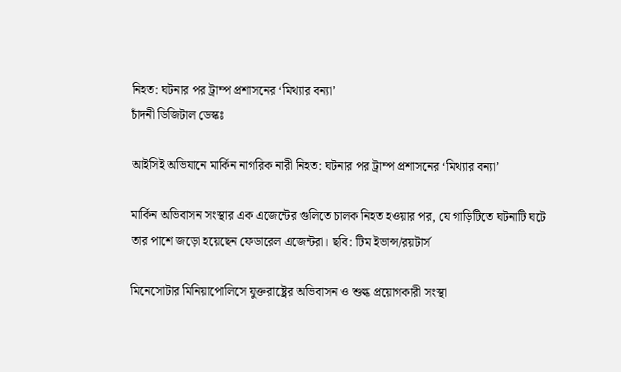নিহত: ঘটনার পর ট্রাম্প প্রশাসনের ‘মিথ্যার বন্যা’
চাঁদনী ডিজিটাল ডেস্কঃ

আইসিই অভিযানে মার্কিন নাগরিক নারী নিহত: ঘটনার পর ট্রাম্প প্রশাসনের ‘মিথ্যার বন্যা’

মার্কিন অভিবাসন সংস্থার এক এজেন্টের গুলিতে চালক নিহত হওয়ার পর, যে গাড়িটিতে ঘটনাটি ঘটে তার পাশে জড়ো হয়েছেন ফেডারেল এজেন্টরা। ছবি: টিম ইভান্স/রয়টার্স

মিনেসোটার মিনিয়াপোলিসে যুক্তরাষ্ট্রের অভিবাসন ও শুল্ক প্রয়োগকারী সংস্থা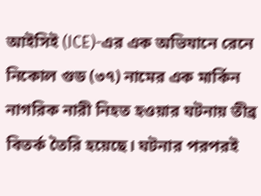আইসিই (ICE)-এর এক অভিযানে রেনে নিকোল গুড (৩৭) নামের এক মার্কিন নাগরিক নারী নিহত হওয়ার ঘটনায় তীব্র বিতর্ক তৈরি হয়েছে। ঘটনার পরপরই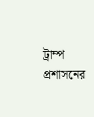ট্রাম্প প্রশাসনের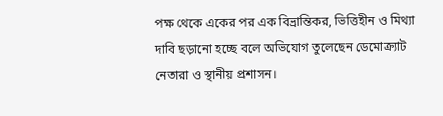পক্ষ থেকে একের পর এক বিভ্রান্তিকর, ভিত্তিহীন ও মিথ্যা দাবি ছড়ানো হচ্ছে বলে অভিযোগ তুলেছেন ডেমোক্র্যাট নেতারা ও স্থানীয় প্রশাসন।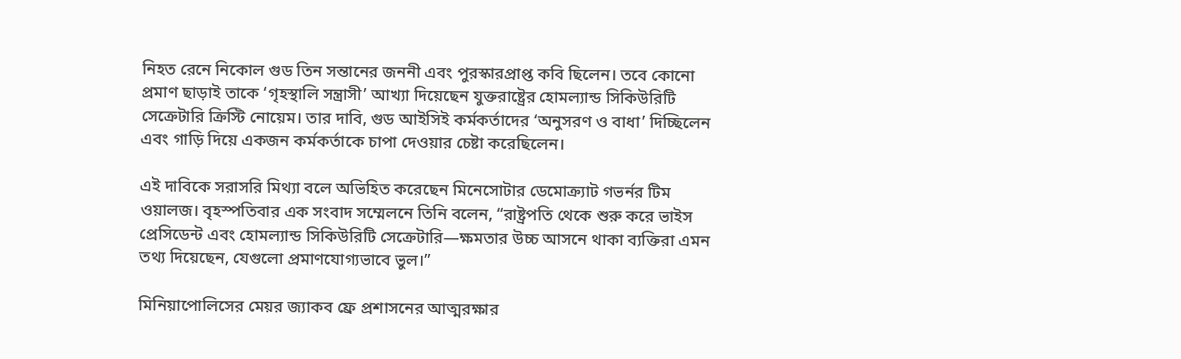নিহত রেনে নিকোল গুড তিন সন্তানের জননী এবং পুরস্কারপ্রাপ্ত কবি ছিলেন। তবে কোনো প্রমাণ ছাড়াই তাকে ‘গৃহস্থালি সন্ত্রাসী’ আখ্যা দিয়েছেন যুক্তরাষ্ট্রের হোমল্যান্ড সিকিউরিটি সেক্রেটারি ক্রিস্টি নোয়েম। তার দাবি, গুড আইসিই কর্মকর্তাদের ‘অনুসরণ ও বাধা’ দিচ্ছিলেন এবং গাড়ি দিয়ে একজন কর্মকর্তাকে চাপা দেওয়ার চেষ্টা করেছিলেন।

এই দাবিকে সরাসরি মিথ্যা বলে অভিহিত করেছেন মিনেসোটার ডেমোক্র্যাট গভর্নর টিম ওয়ালজ। বৃহস্পতিবার এক সংবাদ সম্মেলনে তিনি বলেন, “রাষ্ট্রপতি থেকে শুরু করে ভাইস প্রেসিডেন্ট এবং হোমল্যান্ড সিকিউরিটি সেক্রেটারি—ক্ষমতার উচ্চ আসনে থাকা ব্যক্তিরা এমন তথ্য দিয়েছেন, যেগুলো প্রমাণযোগ্যভাবে ভুল।”

মিনিয়াপোলিসের মেয়র জ্যাকব ফ্রে প্রশাসনের আত্মরক্ষার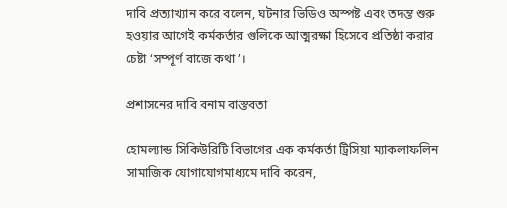দাবি প্রত্যাখ্যান করে বলেন, ঘটনার ভিডিও অস্পষ্ট এবং তদন্ত শুরু হওয়ার আগেই কর্মকর্তার গুলিকে আত্মরক্ষা হিসেবে প্রতিষ্ঠা করার চেষ্টা ‘সম্পূর্ণ বাজে কথা’।

প্রশাসনের দাবি বনাম বাস্তবতা

হোমল্যান্ড সিকিউরিটি বিভাগের এক কর্মকর্তা ট্রিসিয়া ম্যাকলাফলিন সামাজিক যোগাযোগমাধ্যমে দাবি করেন,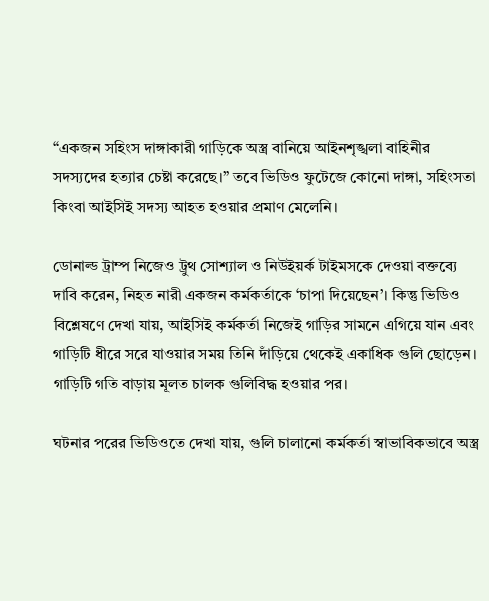“একজন সহিংস দাঙ্গাকারী গাড়িকে অস্ত্র বানিয়ে আইনশৃঙ্খলা বাহিনীর সদস্যদের হত্যার চেষ্টা করেছে।” তবে ভিডিও ফুটেজে কোনো দাঙ্গা, সহিংসতা কিংবা আইসিই সদস্য আহত হওয়ার প্রমাণ মেলেনি।

ডোনাল্ড ট্রাম্প নিজেও ট্রুথ সোশ্যাল ও নিউইয়র্ক টাইমসকে দেওয়া বক্তব্যে দাবি করেন, নিহত নারী একজন কর্মকর্তাকে ‘চাপা দিয়েছেন’। কিন্তু ভিডিও বিশ্লেষণে দেখা যায়, আইসিই কর্মকর্তা নিজেই গাড়ির সামনে এগিয়ে যান এবং গাড়িটি ধীরে সরে যাওয়ার সময় তিনি দাঁড়িয়ে থেকেই একাধিক গুলি ছোড়েন। গাড়িটি গতি বাড়ায় মূলত চালক গুলিবিদ্ধ হওয়ার পর।

ঘটনার পরের ভিডিওতে দেখা যায়, গুলি চালানো কর্মকর্তা স্বাভাবিকভাবে অস্ত্র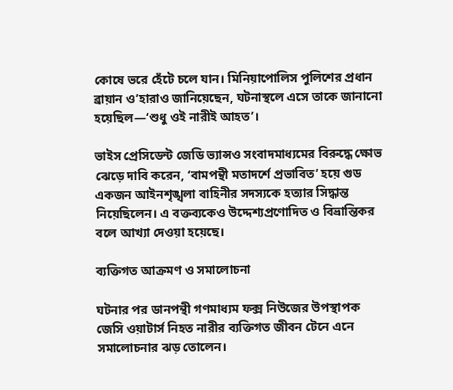কোষে ভরে হেঁটে চলে যান। মিনিয়াপোলিস পুলিশের প্রধান ব্রায়ান ও’হারাও জানিয়েছেন, ঘটনাস্থলে এসে তাকে জানানো হয়েছিল—‘শুধু ওই নারীই আহত’।

ভাইস প্রেসিডেন্ট জেডি ভ্যান্সও সংবাদমাধ্যমের বিরুদ্ধে ক্ষোভ ঝেড়ে দাবি করেন, ‘বামপন্থী মতাদর্শে প্রভাবিত’ হয়ে গুড একজন আইনশৃঙ্খলা বাহিনীর সদস্যকে হত্যার সিদ্ধান্ত নিয়েছিলেন। এ বক্তব্যকেও উদ্দেশ্যপ্রণোদিত ও বিভ্রান্তিকর বলে আখ্যা দেওয়া হয়েছে।

ব্যক্তিগত আক্রমণ ও সমালোচনা

ঘটনার পর ডানপন্থী গণমাধ্যম ফক্স নিউজের উপস্থাপক জেসি ওয়াটার্স নিহত নারীর ব্যক্তিগত জীবন টেনে এনে সমালোচনার ঝড় তোলেন।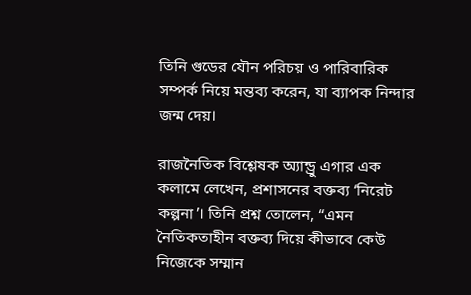তিনি গুডের যৌন পরিচয় ও পারিবারিক সম্পর্ক নিয়ে মন্তব্য করেন, যা ব্যাপক নিন্দার জন্ম দেয়।

রাজনৈতিক বিশ্লেষক অ্যান্ড্রু এগার এক কলামে লেখেন, প্রশাসনের বক্তব্য ‘নিরেট কল্পনা’। তিনি প্রশ্ন তোলেন, “এমন নৈতিকতাহীন বক্তব্য দিয়ে কীভাবে কেউ নিজেকে সম্মান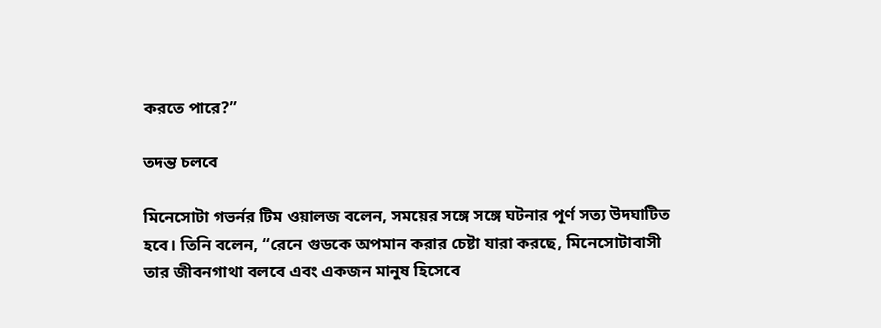করতে পারে?”

তদন্ত চলবে

মিনেসোটা গভর্নর টিম ওয়ালজ বলেন, সময়ের সঙ্গে সঙ্গে ঘটনার পূর্ণ সত্য উদঘাটিত হবে। তিনি বলেন, “রেনে গুডকে অপমান করার চেষ্টা যারা করছে, মিনেসোটাবাসী তার জীবনগাথা বলবে এবং একজন মানুষ হিসেবে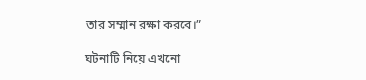তার সম্মান রক্ষা করবে।”

ঘটনাটি নিয়ে এখনো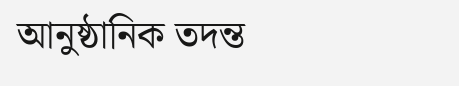আনুষ্ঠানিক তদন্ত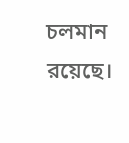চলমান রয়েছে।